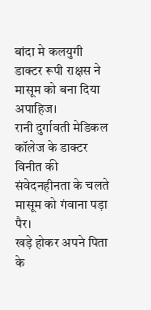बांदा मे कलयुगी डाक्टर रूपी राक्षस ने मासूम को बना दिया अपाहिज।
रानी दुर्गावती मेडिकल कॉलेज के डाक्टर विनीत की संवेदनहीनता के चलते मासूम को गंवाना पड़ा पैर।
खड़े होकर अपने पिता के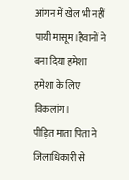आंगन में खेल भी नहीं पायी मासूम।हैवानों ने बना दिया हमेशा हमेशा के लिए विकलांग।
पीड़ित माता पिता ने जिलाधिकारी से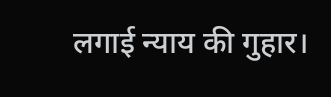लगाई न्याय की गुहार।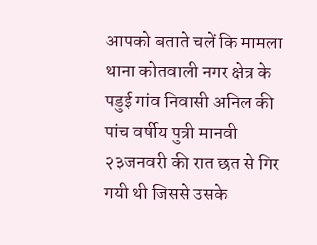आपको बताते चलें कि मामला थाना कोतवाली नगर क्षेत्र के पडुई गांव निवासी अनिल की पांच वर्षीय पुत्री मानवी २३जनवरी की रात छत से गिर गयी थी जिससे उसके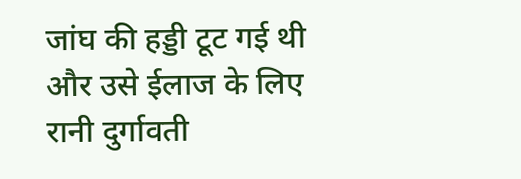जांघ की हड्डी टूट गई थी और उसे ईलाज के लिए रानी दुर्गावती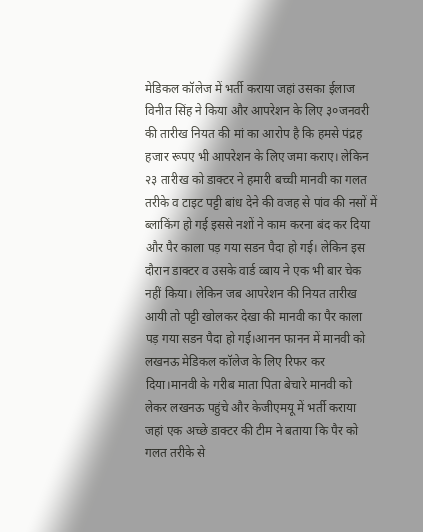मेडिकल कॉलेज में भर्ती कराया जहां उसका ईलाज विनीत सिंह ने किया और आपरेशन के लिए ३०जनवरी की तारीख नियत की मां का आरोप है कि हमसे पंद्रह हजार रूपए भी आपरेशन के लिए जमा कराए। लेकिन २३ तारीख को डाक्टर ने हमारी बच्ची मानवी का गलत तरीके व टाइट पट्टी बांध देने की वजह से पांव की नसों में ब्लाकिंग हो गई इससे नशों ने काम करना बंद कर दिया और पैर काला पड़ गया सडन पैदा हो गई। लेकिन इस दौरान डाक्टर व उसके वार्ड व्बाय ने एक भी बार चेक नहीं किया। लेकिन जब आपरेशन की नियत तारीख आयी तो पट्टी खोलकर देखा की मानवी का पैर काला पड़ गया सडन पैदा हो गई।आनन फानन में मानवी को लखनऊ मेडिकल कॉलेज के लिए रिफर कर दिया।मानवी के गरीब माता पिता बेचारे मानवी को लेकर लखनऊ पहुंचे और केजीएमयू में भर्ती कराया जहां एक अच्छे डाक्टर की टीम ने बताया कि पैर को गलत तरीके से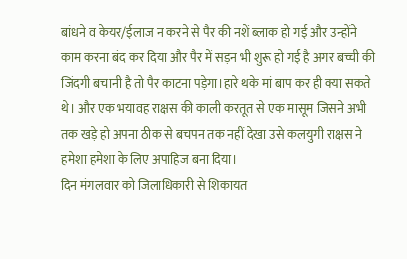बांधने व केयर/ईलाज न करने से पैर की नशें ब्लाक हो गई और उन्होंने काम करना बंद कर दिया और पैर में सड़न भी शुरू हो गई है अगर बच्ची की जिंदगी बचानी है तो पैर काटना पड़ेगा।हारे थके मां बाप कर ही क्या सकते थे। और एक भयावह राक्षस की काली करतूत से एक मासूम जिसने अभी तक खड़े हो अपना ठीक से बचपन तक नहीं देखा उसे कलयुगी राक्षस ने हमेशा हमेशा के लिए अपाहिज बना दिया।
दिन मंगलवार को जिलाधिकारी से शिकायत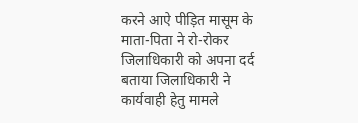करने आऐ पीड़ित मासूम के माता-पिता ने रो-रोकर जिलाधिकारी को अपना दर्द बताया जिलाधिकारी ने कार्यवाही हेतु मामले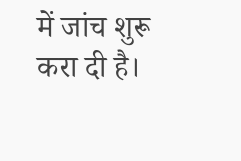में जांच शुरू करा दी है।